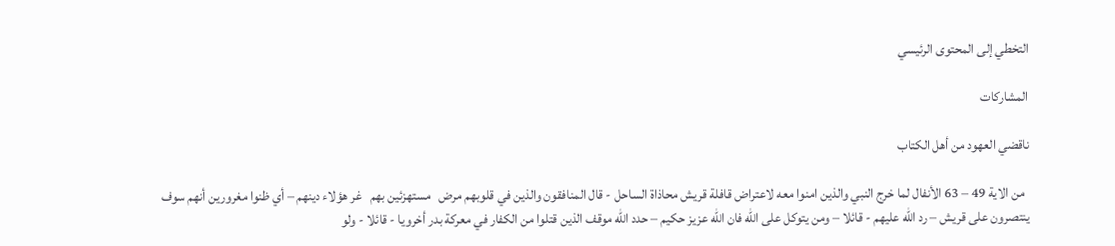التخطي إلى المحتوى الرئيسي

المشاركات

ناقضي العهود من أهل الكتاب

  من الاية 49 – 63 الأنفال لما خرج النبي والذين امنوا معه لاعتراض قافلة قريش محاذاة الساحل - قال المنافقون والذين في قلوبهم مرض   مستهزئين بهم   غر هؤلاء دينهم – أي ظنوا مغرورين أنهم سوف ينتصرون على قريش – رد الله عليهم - قائلا – ومن يتوكل على الله فان الله عزيز حكيم – حدد الله موقف الذين قتلوا من الكفار في معركة بدر أخرويا - قائلا - ولو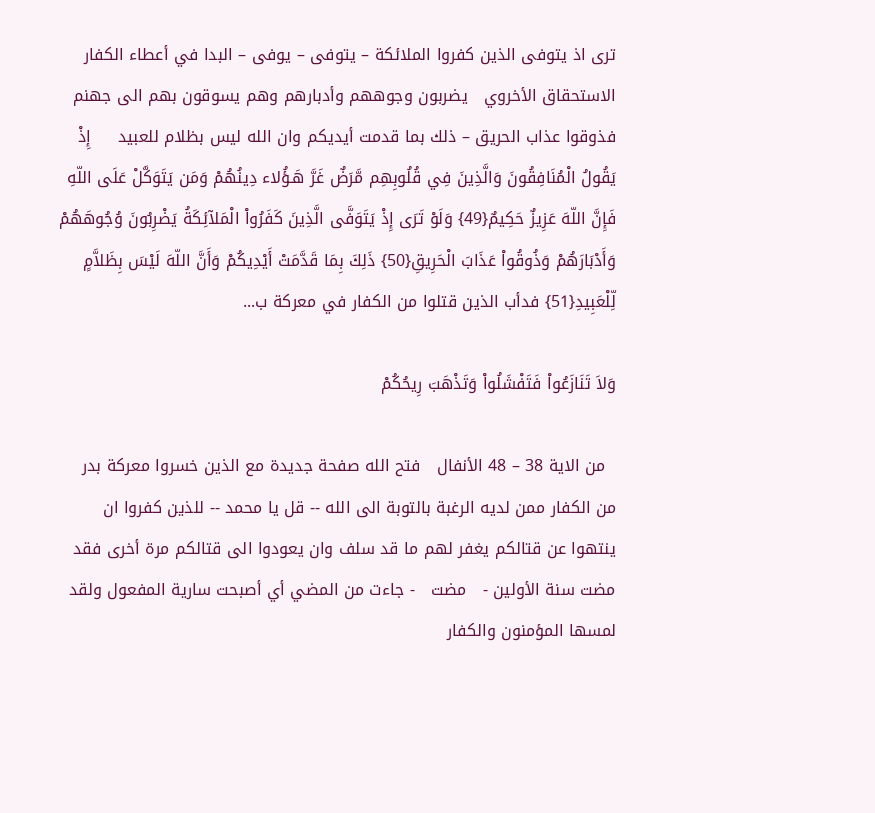ترى اذ يتوفى الذين كفروا الملائكة – يتوفى – يوفى – البدا في أعطاء الكفار الاستحقاق الأخروي   يضربون وجوههم وأدبارهم وهم يسوقون بهم الى جهنم فذوقوا عذاب الحريق – ذلك بما قدمت أيديكم وان الله ليس بظلام للعبيد     إِذْ يَقُولُ الْمُنَافِقُونَ وَالَّذِينَ فِي قُلُوبِهِم مَّرَضٌ غَرَّ هَـؤُلاء دِينُهُمْ وَمَن يَتَوَكَّلْ عَلَى اللّهِ فَإِنَّ اللّهَ عَزِيزٌ حَكِيمٌ{49} وَلَوْ تَرَى إِذْ يَتَوَفَّى الَّذِينَ كَفَرُواْ الْمَلآئِكَةُ يَضْرِبُونَ وُجُوهَهُمْ وَأَدْبَارَهُمْ وَذُوقُواْ عَذَابَ الْحَرِيقِ{50} ذَلِكَ بِمَا قَدَّمَتْ أَيْدِيكُمْ وَأَنَّ اللّهَ لَيْسَ بِظَلاَّمٍ لِّلْعَبِيدِ{51} فدأب الذين قتلوا من الكفار في معركة ب...

وَلاَ تَنَازَعُواْ فَتَفْشَلُواْ وَتَذْهَبَ رِيحُكُمْ

  من الاية 38 – 48 الأنفال   فتح الله صفحة جديدة مع الذين خسروا معركة بدر من الكفار ممن لديه الرغبة بالتوبة الى الله -- قل يا محمد -- للذين كفروا ان ينتهوا عن قتالكم يغفر لهم ما قد سلف وان يعودوا الى قتالكم مرة أخرى فقد مضت سنة الأولين -   مضت   - جاءت من المضي أي أصبحت سارية المفعول ولقد لمسها المؤمنون والكفار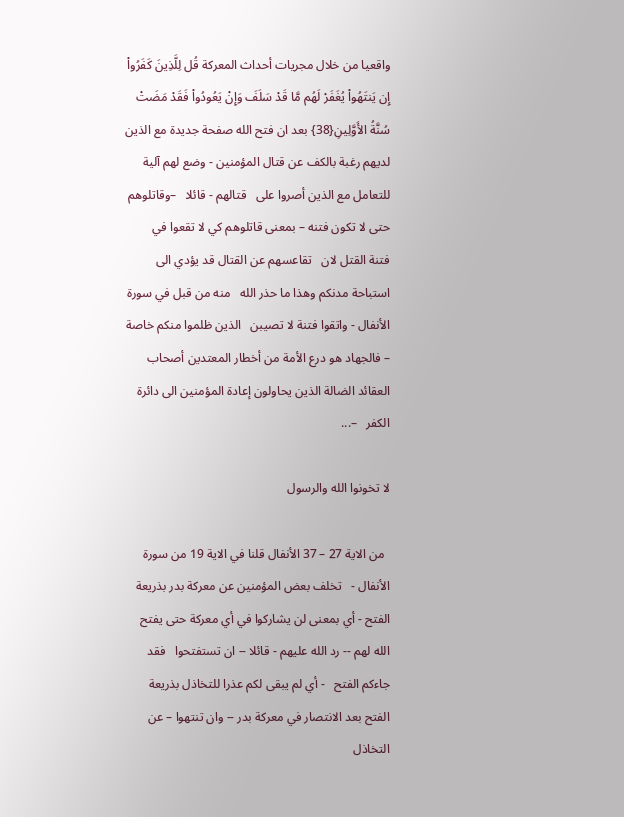واقعيا من خلال مجريات أحداث المعركة قُل لِلَّذِينَ كَفَرُواْ إِن يَنتَهُواْ يُغَفَرْ لَهُم مَّا قَدْ سَلَفَ وَإِنْ يَعُودُواْ فَقَدْ مَضَتْ سُنَّةُ الأَوَّلِينِ{38} بعد ان فتح الله صفحة جديدة مع الذين لديهم رغبة بالكف عن قتال المؤمنين - وضع لهم آلية للتعامل مع الذين أصروا على   قتالهم - قائلا   –وقاتلوهم حتى لا تكون فتنه – بمعنى قاتلوهم كي لا تقعوا في   فتنة القتل لان   تقاعسهم عن القتال قد يؤدي الى استباحة مدنكم وهذا ما حذر الله   منه من قبل في سورة الأنفال - واتقوا فتنة لا تصيبن   الذين ظلموا منكم خاصة – فالجهاد هو درع الأمة من أخطار المعتدين أصحاب العقائد الضالة الذين يحاولون إعادة المؤمنين الى دائرة الكفر   –...

لا تخونوا الله والرسول

  من الاية 27 – 37 الأنفال قلنا في الاية 19 من سورة   الأنفال -   تخلف بعض المؤمنين عن معركة بدر بذريعة   الفتح - أي بمعنى لن يشاركوا في أي معركة حتى يفتح الله لهم -- رد الله عليهم - قائلا -- ان تستفتحوا   فقد جاءكم الفتح   - أي لم يبقى لكم عذرا للتخاذل بذريعة الفتح بعد الانتصار في معركة بدر -- وان تنتهوا – عن التخاذل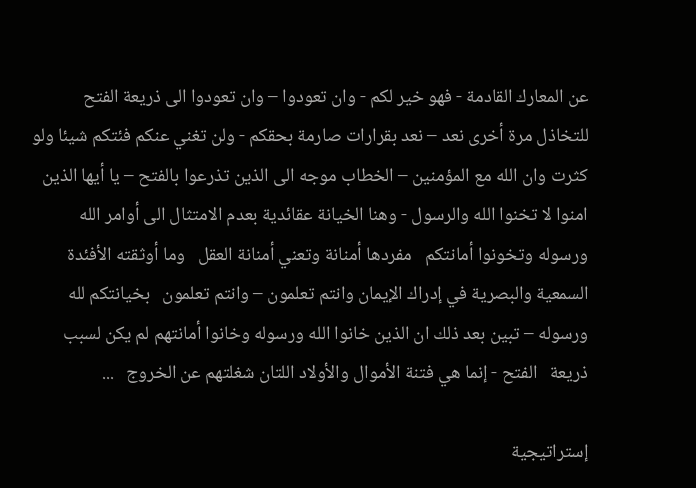عن المعارك القادمة - فهو خير لكم - وان تعودوا – وان تعودوا الى ذريعة الفتح للتخاذل مرة أخرى نعد – نعد بقرارات صارمة بحقكم - ولن تغني عنكم فئتكم شيئا ولو كثرت وان الله مع المؤمنين – الخطاب موجه الى الذين تذرعوا بالفتح – يا أيها الذين امنوا لا تخنوا الله والرسول - وهنا الخيانة عقائدية بعدم الامتثال الى أوامر الله ورسوله وتخونوا أمانتكم   مفردها أمنانة وتعني أمنانة العقل   وما أوثقته الأفئدة   السمعية والبصرية في إدراك الإيمان وانتم تعلمون – وانتم تعلمون   بخيانتكم لله ورسوله – تبين بعد ذلك ان الذين خانوا الله ورسوله وخانوا أمانتهم لم يكن لسبب ذريعة   الفتح - إنما هي فتنة الأموال والأولاد اللتان شغلتهم عن الخروج   ...

إستراتيجية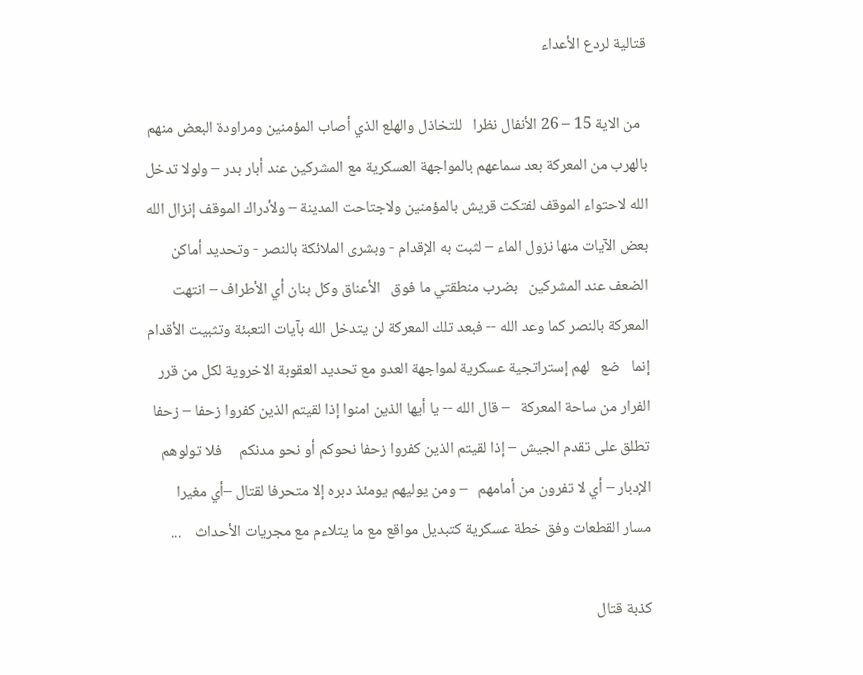قتالية لردع الأعداء

  من الاية 15 – 26 الأنفال نظرا   للتخاذل والهلع الذي أصاب المؤمنين ومراودة البعض منهم بالهرب من المعركة بعد سماعهم بالمواجهة العسكرية مع المشركين عند أبار بدر – ولولا تدخل   الله لاحتواء الموقف لفتكت قريش بالمؤمنين ولاجتاحت المدينة – ولأدراك الموقف إنزال الله بعض الآيات منها نزول الماء – لثبت به الإقدام - وبشرى الملائكة بالنصر - وتحديد أماكن الضعف عند المشركين   بضرب منطقتي ما فوق   الأعناق وكل بنان أي الأطراف – انتهت المعركة بالنصر كما وعد الله -- فبعد تلك المعركة لن يتدخل الله بآيات التعبئة وتثبيت الأقدام إنما   ضع   لهم إستراتجية عسكرية لمواجهة العدو مع تحديد العقوبة الاخروية لكل من قرر الفرار من ساحة المعركة   – قال الله -- يا أيها الذين امنوا إذا لقيتم الذين كفروا زحفا – زحفا تطلق على تقدم الجيش – إذا لقيتم الذين كفروا زحفا نحوكم أو نحو مدنكم     فلا تولوهم الإدبار – أي لا تفرون من أمامهم   – ومن يوليهم يومئذ دبره إلا متحرفا لقتال –أي مغيرا مسار القطعات وفق خطة عسكرية كتبديل مواقع مع ما يتلاءم مع مجريات الأحداث    ...

كذبة قتال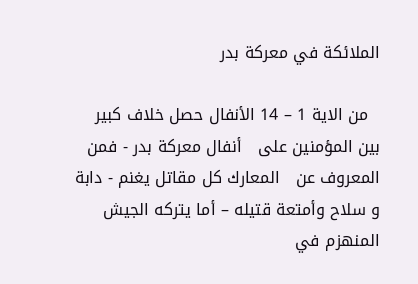الملائكة في معركة بدر

  من الاية 1 – 14 الأنفال حصل خلاف كبير بين المؤمنين على   أنفال معركة بدر - فمن المعروف عن   المعارك كل مقاتل يغنم - دابة و سلاح وأمتعة قتيله – أما يتركه الجيش المنهزم في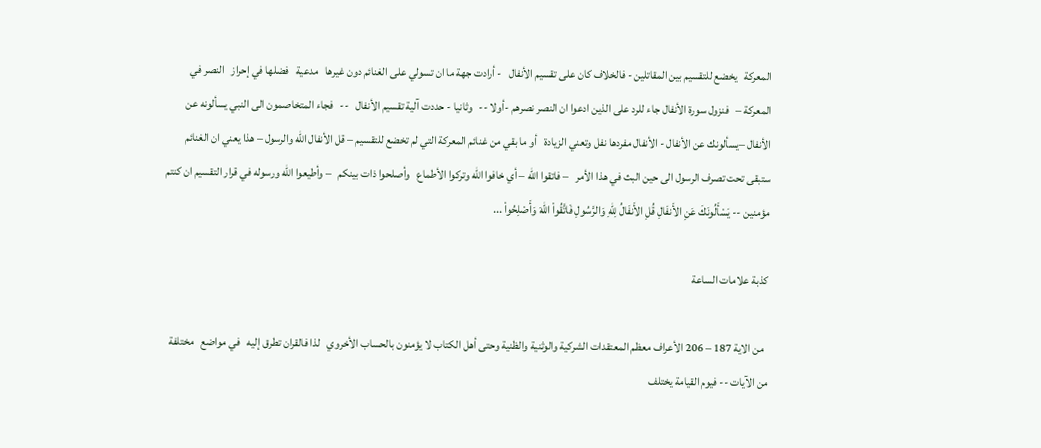المعركة   يخضع للتقسيم بين المقاتلين - فالخلاف كان على تقسيم الأنفال   - أرادت جهة ما ان تسولي على الغنائم دون غيرها   مدعية   فضلها في إحراز   النصر في المعركة –   فنزول سورة الأنفال جاء للرد على الذين ادعوا ان النصر نصرهم -أولا --   وثانيا - حددت آلية تقسيم الأنفال   --   فجاء المتخاصمون الى النبي يسألونه عن الأنفال –يسألونك عن الأنفال - الأنفال مفردها نفل وتعني الزيادة   أو ما بقي من غنائم المعركة التي لم تخضع للتقسيم – قل الأنفال الله والرسول – هذا يعني ان الغنائم ستبقى تحت تصرف الرسول الى حين البث في هذا الأمر   – فاتقوا الله – أي خافوا الله وتركوا الأطماع   وأصلحوا ذات بينكم   – وأطيعوا الله ورسوله في قرار التقسيم ان كنتم مؤمنين -- يَسْأَلُونَكَ عَنِ الأَنفَالِ قُلِ الأَنفَالُ لِلّهِ وَالرَّسُولِ فَاتَّقُواْ اللّهَ وَأَصْلِحُواْ ...

كذبة علامات الساعة

  من الاية 187 – 206 الأعراف معظم المعتقدات الشركية والوثنية والظنية وحتى أهل الكتاب لا يؤمنون بالحساب الأخروي   لذا فالقران تطرق إليه   في مواضع   مختلفة   من الآيات -- فيوم القيامة يختلف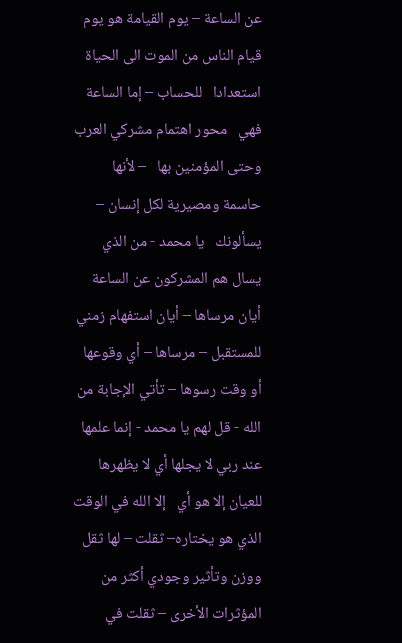عن الساعة – يوم القيامة هو يوم قيام الناس من الموت الى الحياة استعدادا   للحساب – إما الساعة فهي   محور اهتمام مشركي العرب وحتى المؤمنين بها   – لأنها   حاسمة ومصيرية لكل إنسان – يسألونك   يا محمد - من الذي يسال هم المشركون عن الساعة أيان مرساها – أيان استفهام زمني للمستقبل – مرساها – أي وقوعها أو وقت رسوها – تأتي الإجابة من الله - قل لهم يا محمد - إنما علمها عند ربي لا يجلها أي لا يظهرها للعيان إلا هو أي   إلا الله في الوقت الذي هو يختاره– ثقلت – لها ثقل ووزن وتأثير وجودي أكثر من المؤثرات الأخرى – ثقلت في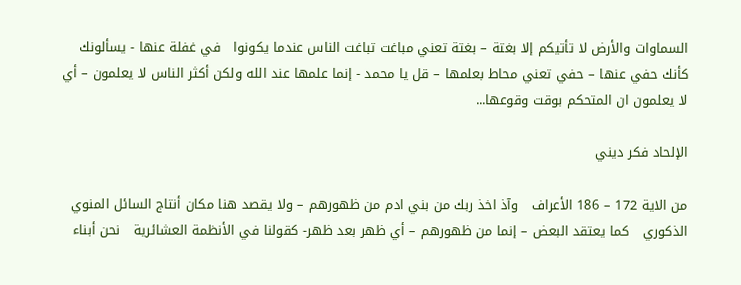السماوات والأرض لا تأتيكم إلا بغتة – بغتة تعني مباغت تباغت الناس عندما يكونوا   في غفلة عنها - يسألونك كأنك حفي عنها – حفي تعني محاط بعلمها – قل يا محمد - إنما علمها عند الله ولكن أكثر الناس لا يعلمون – أي لا يعلمون ان المتحكم بوقت وقوعها...

الإلحاد فكر ديني

من الاية 172 – 186 الأعراف   وآذ اخذ ربك من بني ادم من ظهورهم – ولا يقصد هنا مكان أنتاج السائل المنوي الذكوري   كما يعتقد البعض – إنما من ظهورهم – أي ظهر بعد ظهر- كقولنا في الأنظمة العشائرية   نحن أبناء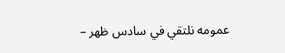عمومه نلتقي في سادس ظهر –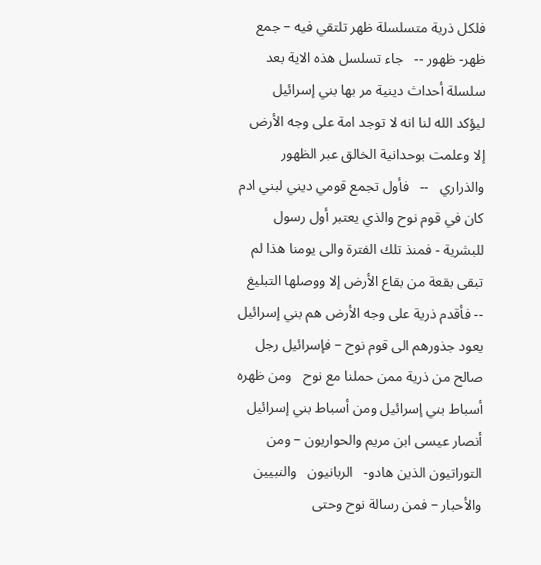فلكل ذرية متسلسلة ظهر تلتقي فيه – جمع ظهر- ظهور --   جاء تسلسل هذه الاية بعد سلسلة أحداث دينية مر بها بني إسرائيل   ليؤكد الله لنا انه لا توجد امة على وجه الأرض إلا وعلمت بوحدانية الخالق عبر الظهور والذراري   --   فأول تجمع قومي ديني لبني ادم كان في قوم نوح والذي يعتبر أول رسول للبشرية - فمنذ تلك الفترة والى يومنا هذا لم تبقى بقعة من بقاع الأرض إلا ووصلها التبليغ   -- فأقدم ذرية على وجه الأرض هم بني إسرائيل يعود جذورهم الى قوم نوح – فإسرائيل رجل صالح من ذرية ممن حملنا مع نوح   ومن ظهره أسباط بني إسرائيل ومن أسباط بني إسرائيل أنصار عيسى ابن مريم والحواريون – ومن التوراتيون الذين هادو-   الربانيون   والنبيين والأحبار – فمن رسالة نوح وحتى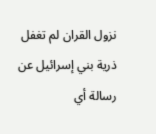نزول القران لم تغفل ذرية بني إسرائيل عن رسالة أي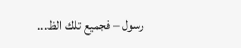رسول – فجميع تلك الظ...